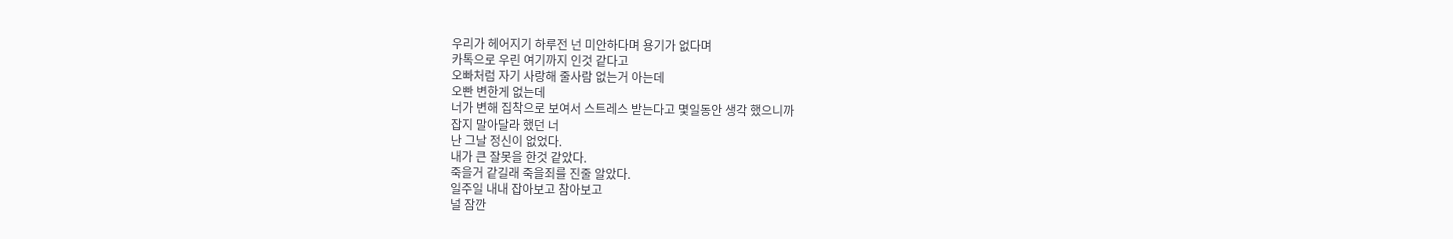우리가 헤어지기 하루전 넌 미안하다며 용기가 없다며
카톡으로 우린 여기까지 인것 같다고
오빠처럼 자기 사랑해 줄사람 없는거 아는데
오빤 변한게 없는데
너가 변해 집착으로 보여서 스트레스 받는다고 몇일동안 생각 했으니까
잡지 말아달라 했던 너
난 그날 정신이 없었다.
내가 큰 잘못을 한것 같았다.
죽을거 같길래 죽을죄를 진줄 알았다.
일주일 내내 잡아보고 참아보고
널 잠깐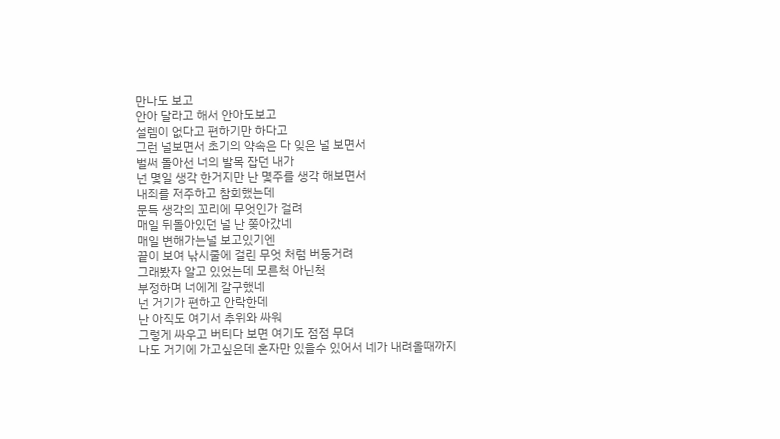만나도 보고
안아 달라고 해서 안아도보고
설렘이 없다고 편하기만 하다고
그런 널보면서 초기의 약속은 다 잊은 널 보면서
벌써 돌아선 너의 발목 잡던 내가
넌 몇일 생각 한거지만 난 몇주를 생각 해보면서
내죄를 저주하고 참회했는데
문득 생각의 꼬리에 무엇인가 걸려
매일 뒤돌아있던 널 난 쫒아갔네
매일 변해가는널 보고있기엔
끝이 보여 낚시줄에 걸린 무엇 처럼 버둥거려
그래봤자 알고 있었는데 모른척 아닌척
부정하며 너에게 갈구했네
넌 거기가 편하고 안락한데
난 아직도 여기서 추위와 싸워
그렇게 싸우고 버티다 보면 여기도 점점 무뎌
나도 거기에 가고싶은데 혼자만 있을수 있어서 네가 내려올때까지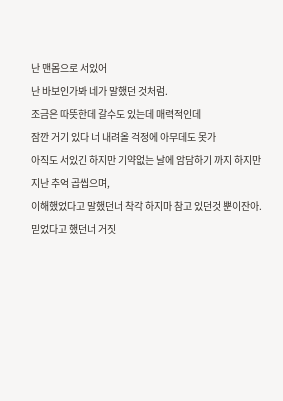난 맨몸으로 서있어
난 바보인가봐 네가 말했던 것처럼.
조금은 따뜻한데 갈수도 있는데 매력적인데
잠깐 거기 있다 너 내려올 걱정에 아무데도 못가
아직도 서있긴 하지만 기약없는 날에 암담하기 까지 하지만 지난 추억 곱씹으며,
이해했었다고 말했던너 착각 하지마 참고 있던것 뿐이잔아.
믿었다고 했던너 거짓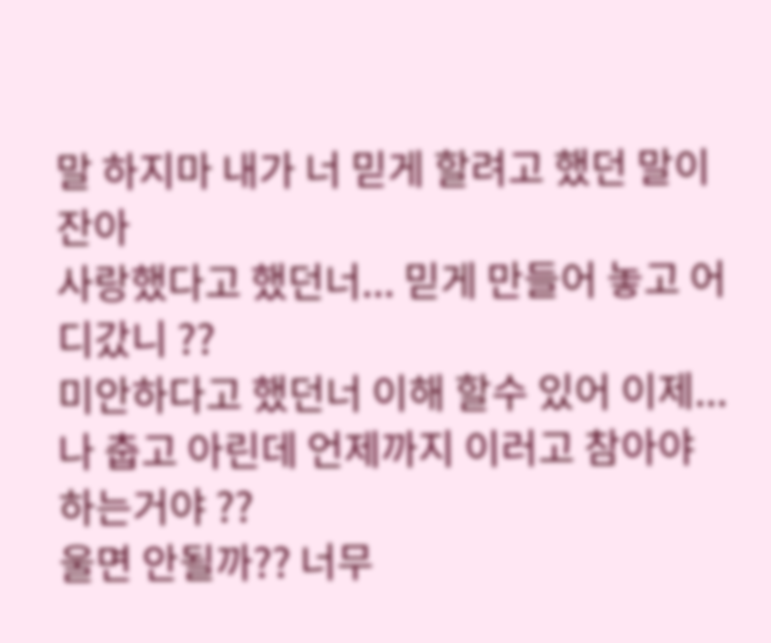말 하지마 내가 너 믿게 할려고 했던 말이잔아
사랑했다고 했던너... 믿게 만들어 놓고 어디갔니 ??
미안하다고 했던너 이해 할수 있어 이제...
나 춥고 아린데 언제까지 이러고 참아야 하는거야 ??
울면 안될까?? 너무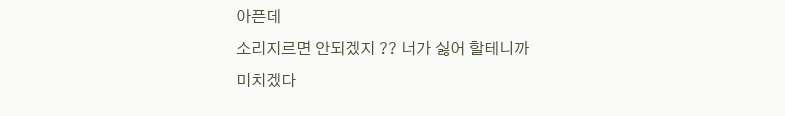아픈데
소리지르면 안되겠지 ?? 너가 싫어 할테니까
미치겠다